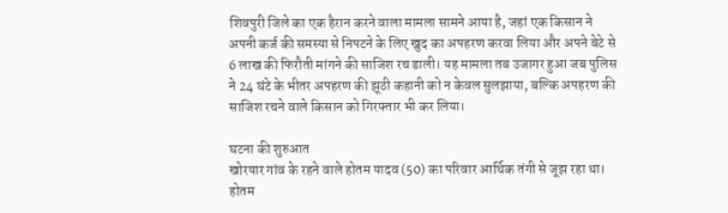शिवपुरी जिले का एक हैरान करने वाला मामला सामने आया है, जहां एक किसान ने अपनी कर्ज की समस्या से निपटने के लिए खुद का अपहरण करवा लिया और अपने बेटे से 6 लाख की फिरौती मांगने की साजिश रच डाली। यह मामला तब उजागर हुआ जब पुलिस ने 24 घंटे के भीतर अपहरण की झूठी कहानी को न केवल सुलझाया, बल्कि अपहरण की साजिश रचने वाले किसान को गिरफ्तार भी कर लिया।

घटना की शुरुआत
खोरयार गांव के रहने वाले होतम यादव (50) का परिवार आर्थिक तंगी से जूझ रहा था। होतम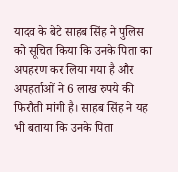यादव के बेटे साहब सिंह ने पुलिस को सूचित किया कि उनके पिता का अपहरण कर लिया गया है और अपहर्ताओं ने 6 लाख रुपये की फिरौती मांगी है। साहब सिंह ने यह भी बताया कि उनके पिता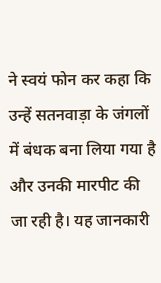ने स्वयं फोन कर कहा कि उन्हें सतनवाड़ा के जंगलों में बंधक बना लिया गया है और उनकी मारपीट की जा रही है। यह जानकारी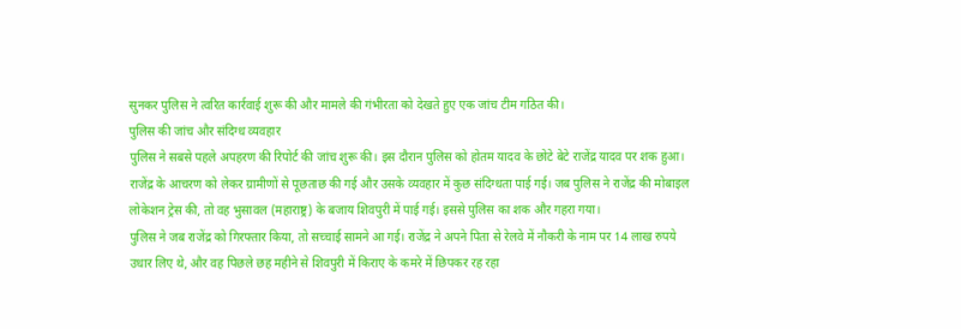सुनकर पुलिस ने त्वरित कार्रवाई शुरू की और मामले की गंभीरता को देखते हुए एक जांच टीम गठित की।
पुलिस की जांच और संदिग्ध व्यवहार
पुलिस ने सबसे पहले अपहरण की रिपोर्ट की जांच शुरू की। इस दौरान पुलिस को होतम यादव के छोटे बेटे राजेंद्र यादव पर शक हुआ। राजेंद्र के आचरण को लेकर ग्रामीणों से पूछताछ की गई और उसके व्यवहार में कुछ संदिग्धता पाई गई। जब पुलिस ने राजेंद्र की मोबाइल लोकेशन ट्रेस की, तो वह भुसावल (महाराष्ट्र) के बजाय शिवपुरी में पाई गई। इससे पुलिस का शक और गहरा गया।
पुलिस ने जब राजेंद्र को गिरफ्तार किया, तो सच्चाई सामने आ गई। राजेंद्र ने अपने पिता से रेलवे में नौकरी के नाम पर 14 लाख रुपये उधार लिए थे, और वह पिछले छह महीने से शिवपुरी में किराए के कमरे में छिपकर रह रहा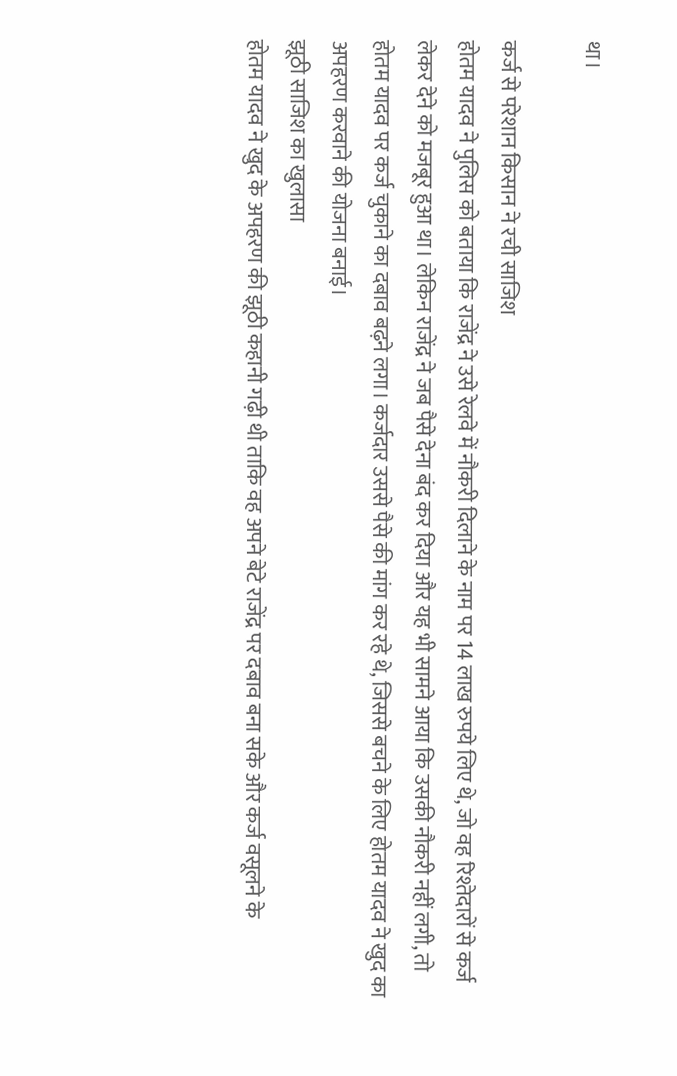था।

कर्ज से परेशान किसान ने रची साजिश
होतम यादव ने पुलिस को बताया कि राजेंद्र ने उसे रेलवे में नौकरी दिलाने के नाम पर 14 लाख रुपये लिए थे, जो वह रिश्तेदारों से कर्ज लेकर देने को मजबूर हुआ था। लेकिन राजेंद्र ने जब पैसे देना बंद कर दिया और यह भी सामने आया कि उसकी नौकरी नहीं लगी, तो होतम यादव पर कर्ज चुकाने का दबाव बढ़ने लगा। कर्जदार उससे पैसे की मांग कर रहे थे, जिससे बचने के लिए होतम यादव ने खुद का अपहरण करवाने की योजना बनाई।
झूठी साजिश का खुलासा
होतम यादव ने खुद के अपहरण की झूठी कहानी गढ़ी थी ताकि वह अपने बेटे राजेंद्र पर दबाव बना सके और कर्ज वसूलने के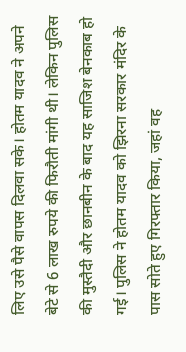लिए उसे पैसे वापस दिलवा सके। होतम यादव ने अपने बेटे से 6 लाख रुपये की फिरौती मांगी थी। लेकिन पुलिस की मुस्तैदी और छानबीन के बाद यह साजिश बेनकाब हो गई। पुलिस ने होतम यादव को झिरना सरकार मंदिर के पास सोते हुए गिरफ्तार किया, जहां वह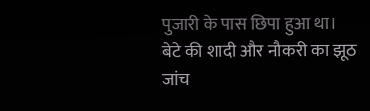पुजारी के पास छिपा हुआ था।
बेटे की शादी और नौकरी का झूठ
जांच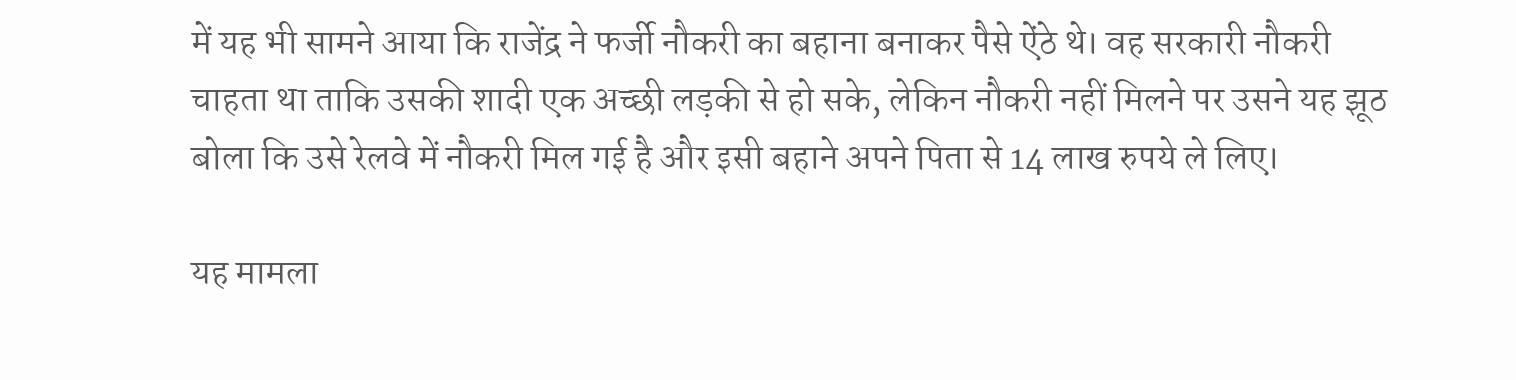में यह भी सामने आया कि राजेंद्र ने फर्जी नौकरी का बहाना बनाकर पैसे ऐंठे थे। वह सरकारी नौकरी चाहता था ताकि उसकी शादी एक अच्छी लड़की से हो सके, लेकिन नौकरी नहीं मिलने पर उसने यह झूठ बोला कि उसे रेलवे में नौकरी मिल गई है और इसी बहाने अपने पिता से 14 लाख रुपये ले लिए।

यह मामला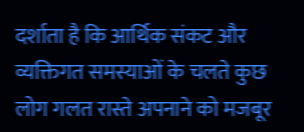दर्शाता है कि आर्थिक संकट और व्यक्तिगत समस्याओं के चलते कुछ लोग गलत रास्ते अपनाने को मजबूर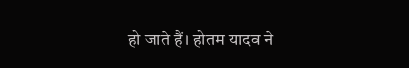हो जाते हैं। होतम यादव ने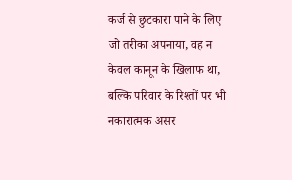कर्ज से छुटकारा पाने के लिए जो तरीका अपनाया, वह न केवल कानून के खिलाफ था, बल्कि परिवार के रिश्तों पर भी नकारात्मक असर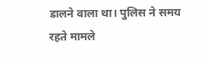डालने वाला था। पुलिस ने समय रहते मामले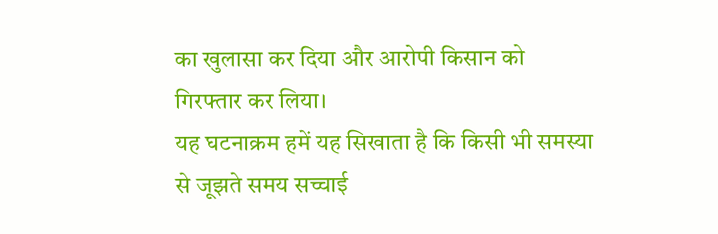का खुलासा कर दिया और आरोपी किसान को गिरफ्तार कर लिया।
यह घटनाक्रम हमें यह सिखाता है कि किसी भी समस्या से जूझते समय सच्चाई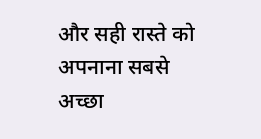और सही रास्ते को अपनाना सबसे अच्छा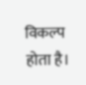विकल्प होता है।